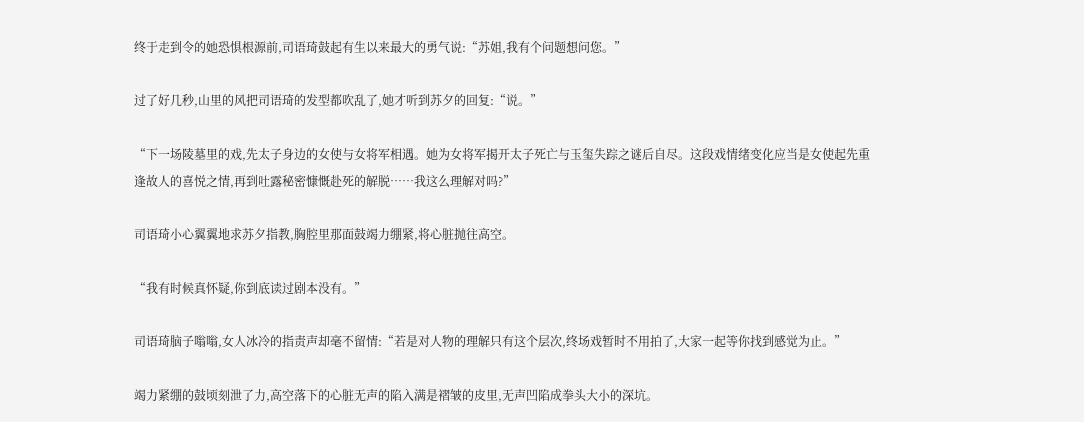终于走到令的她恐惧根源前,司语琦鼓起有生以来最大的勇气说:“苏姐,我有个问题想问您。”

过了好几秒,山里的风把司语琦的发型都吹乱了,她才听到苏夕的回复:“说。”

“下一场陵墓里的戏,先太子身边的女使与女将军相遇。她为女将军揭开太子死亡与玉玺失踪之谜后自尽。这段戏情绪变化应当是女使起先重逢故人的喜悦之情,再到吐露秘密慷慨赴死的解脱……我这么理解对吗?”

司语琦小心翼翼地求苏夕指教,胸腔里那面鼓竭力绷紧,将心脏抛往高空。

“我有时候真怀疑,你到底读过剧本没有。”

司语琦脑子嗡嗡,女人冰冷的指责声却毫不留情:“若是对人物的理解只有这个层次,终场戏暂时不用拍了,大家一起等你找到感觉为止。”

竭力紧绷的鼓顷刻泄了力,高空落下的心脏无声的陷入满是褶皱的皮里,无声凹陷成拳头大小的深坑。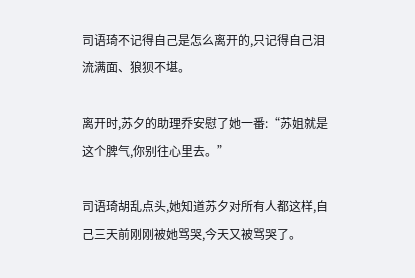司语琦不记得自己是怎么离开的,只记得自己泪流满面、狼狈不堪。

离开时,苏夕的助理乔安慰了她一番:“苏姐就是这个脾气,你别往心里去。”

司语琦胡乱点头,她知道苏夕对所有人都这样,自己三天前刚刚被她骂哭,今天又被骂哭了。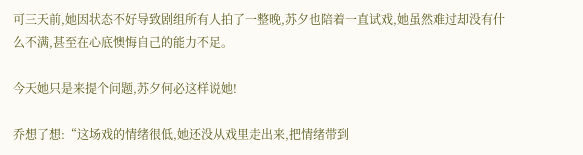可三天前,她因状态不好导致剧组所有人拍了一整晚,苏夕也陪着一直试戏,她虽然难过却没有什么不满,甚至在心底懊悔自己的能力不足。

今天她只是来提个问题,苏夕何必这样说她!

乔想了想:“这场戏的情绪很低,她还没从戏里走出来,把情绪带到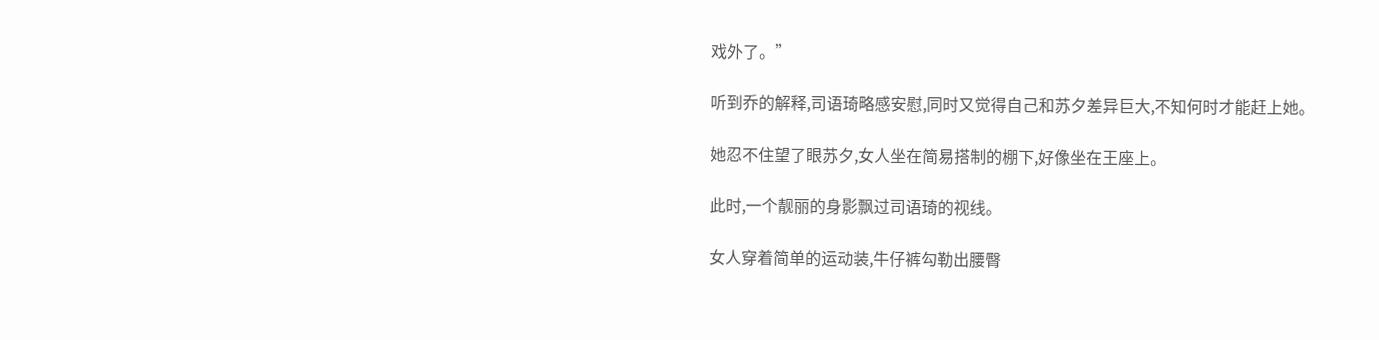戏外了。”

听到乔的解释,司语琦略感安慰,同时又觉得自己和苏夕差异巨大,不知何时才能赶上她。

她忍不住望了眼苏夕,女人坐在简易搭制的棚下,好像坐在王座上。

此时,一个靓丽的身影飘过司语琦的视线。

女人穿着简单的运动装,牛仔裤勾勒出腰臀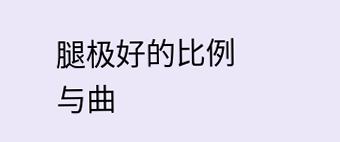腿极好的比例与曲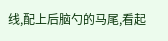线,配上后脑勺的马尾,看起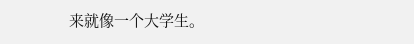来就像一个大学生。